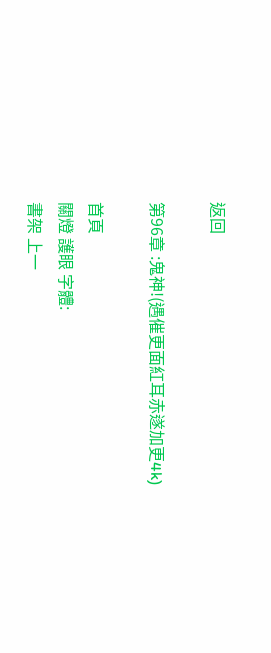返回

第96章 :鬼神!(遇催更面紅耳赤遂加更4k)

首頁
關燈 護眼 字體:
書架 上一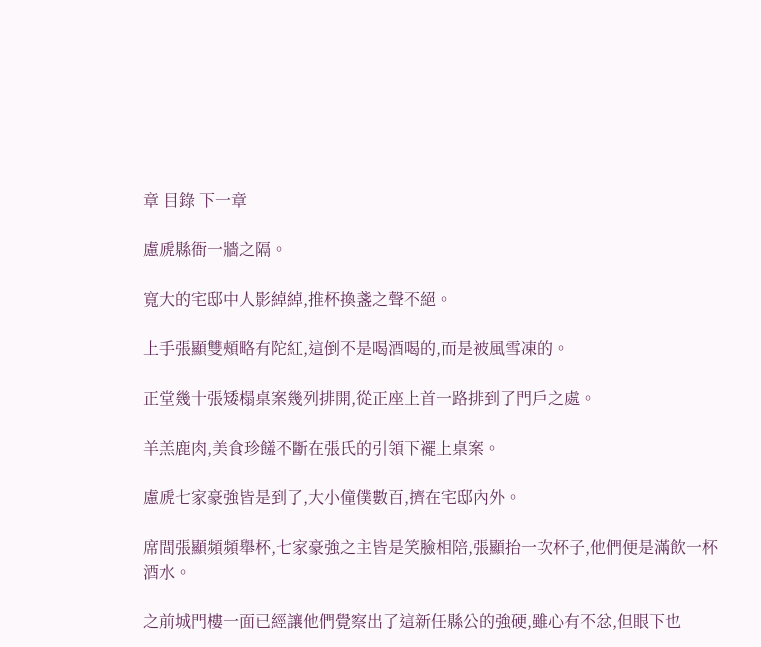章 目錄 下一章

慮虒縣衙一牆之隔。

寬大的宅邸中人影綽綽,推杯換盞之聲不絕。

上手張顯雙頰略有陀紅,這倒不是喝酒喝的,而是被風雪凍的。

正堂幾十張矮榻桌案幾列排開,從正座上首一路排到了門戶之處。

羊羔鹿肉,美食珍饈不斷在張氏的引領下襬上桌案。

慮虒七家豪強皆是到了,大小僮僕數百,擠在宅邸內外。

席間張顯頻頻舉杯,七家豪強之主皆是笑臉相陪,張顯抬一次杯子,他們便是滿飲一杯酒水。

之前城門樓一面已經讓他們覺察出了這新任縣公的強硬,雖心有不忿,但眼下也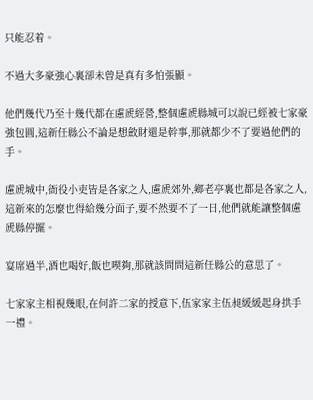只能忍着。

不過大多豪強心裏卻未曾是真有多怕張顯。

他們幾代乃至十幾代都在慮虒經營,整個慮虒縣城可以說已經被七家豪強包圓,這新任縣公不論是想斂財還是幹事,那就都少不了要過他們的手。

慮虒城中,衙役小吏皆是各家之人,慮虒郊外,鄉老亭裏也都是各家之人,這新來的怎麼也得給幾分面子,要不然要不了一日,他們就能讓整個慮虒縣停擺。

宴席過半,酒也喝好,飯也喫夠,那就該問問這新任縣公的意思了。

七家家主相視幾眼,在何許二家的授意下,伍家家主伍昶緩緩起身拱手一禮。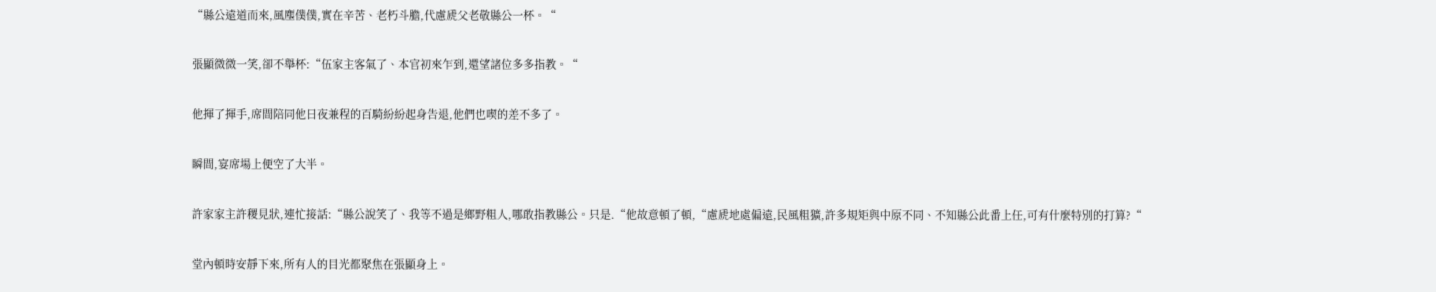“縣公遠道而來,風塵僕僕,實在辛苦、老朽斗膽,代慮虒父老敬縣公一杯。“

張顯微微一笑,卻不舉杯:“伍家主客氣了、本官初來乍到,還望諸位多多指教。“

他揮了揮手,席間陪同他日夜兼程的百騎紛紛起身告退,他們也喫的差不多了。

瞬間,宴席場上便空了大半。

許家家主許稷見狀,連忙接話:“縣公說笑了、我等不過是鄉野粗人,哪敢指教縣公。只是.“他故意頓了頓,“慮虒地處偏遠,民風粗獷,許多規矩與中原不同、不知縣公此番上任,可有什麼特別的打算?“

堂內頓時安靜下來,所有人的目光都聚焦在張顯身上。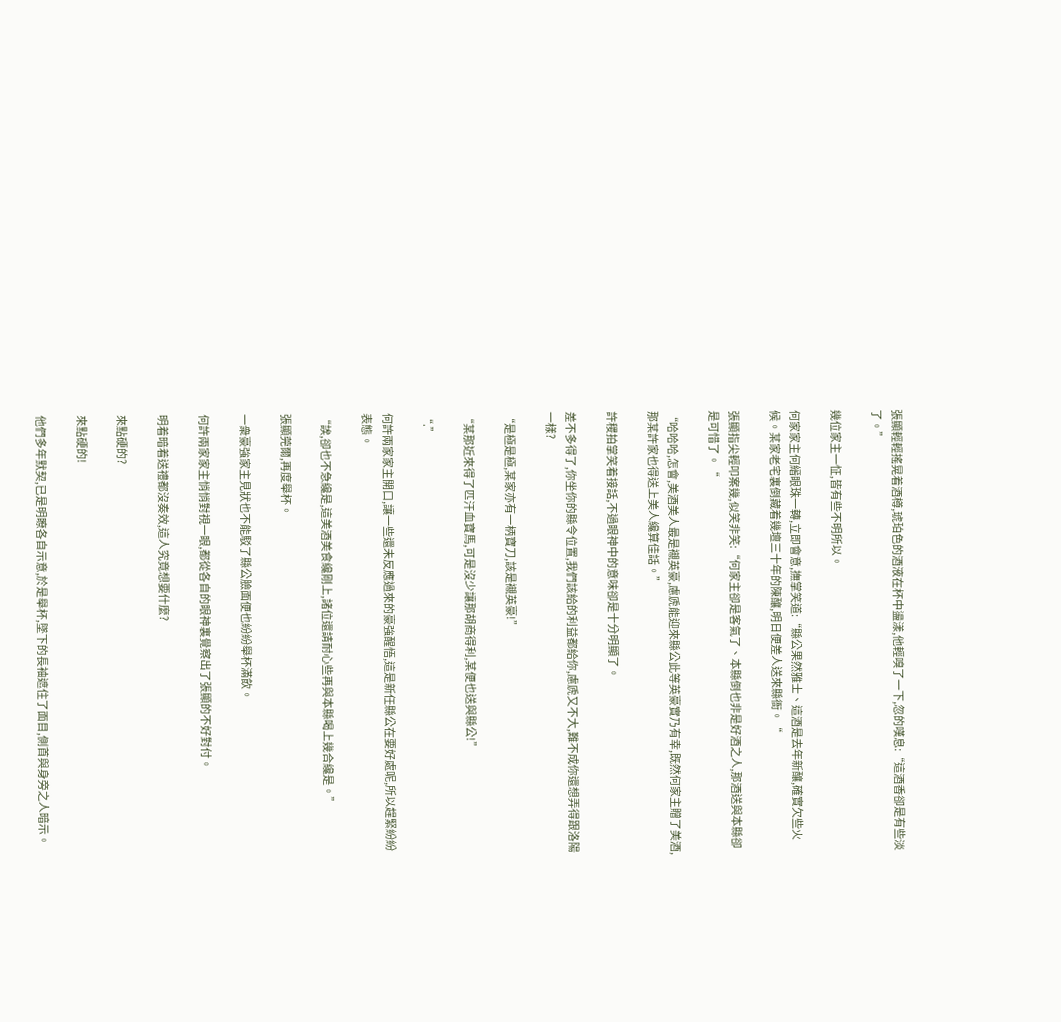張顯輕輕搖晃着酒樽,琥珀色的酒液在杯中盪漾,他輕嗅了一下,忽的嘆息:“這酒香卻是有些淡了。”

幾位家主一怔,皆有些不明所以。

何家家主何縉眼珠一轉,立即會意,撫掌笑道:“縣公果然雅士、這酒是去年新釀,確實欠些火候。某家老宅裏倒藏着幾壇三十年的陳釀,明日便差人送來縣衙。“

張顯指尖輕叩案幾,似笑非笑:“何家主卻是客氣了、本縣倒也非是好酒之人,那酒送與本縣卻是可惜了。“

“哈哈哈,怎會,美酒美人最是襯英豪,慮虒能迎來縣公此等英豪實乃有幸,既然何家主贈了美酒,那某許家也得送上美人纔算佳話。”

許稷拍掌笑着接話,不過眼神中的意味卻是十分明顯了。

差不多得了,你坐你的縣令位置,我們該給的利益都給你,慮虒又不大,難不成你還想弄得跟洛陽一樣?

“是極是極,某家亦有一柄寶刀,該是襯英豪!”

“某那近來得了匹汗血寶馬,可是沒少讓那胡商得利,某便也送與縣公!”

“.”

何許兩家家主開口,讓一些還未反應過來的豪強醒悟,這是新任縣公在要好處呢,所以趕緊紛紛表態。

“誒,卻也不急纔是,這美酒美食纔剛上,諸位還請耐心些再與本縣喝上幾合纔是。”

張顯莞爾,再度舉杯。

一衆豪強家主見狀也不能駁了縣公臉面便也紛紛舉杯滿飲。

何許兩家家主悄悄對視一眼,都從各自的眼神裏覺察出了張顯的不好對付。

明着暗着送禮都沒奏效,這人究竟想要什麼?

來點硬的?

來點硬的!

他們多年默契,已是明瞭各自示意,於是舉杯,墜下的長袖遮住了面目,側首與身旁之人暗示。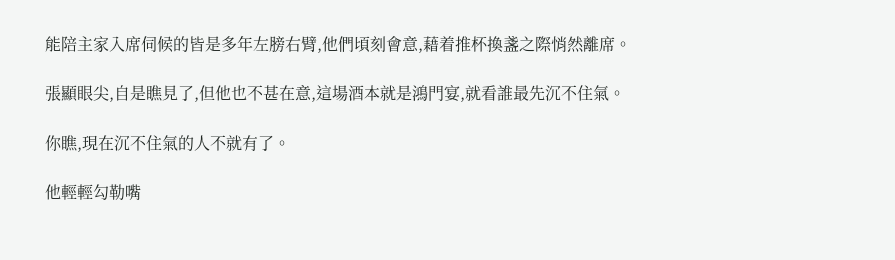能陪主家入席伺候的皆是多年左膀右臂,他們頃刻會意,藉着推杯換盞之際悄然離席。

張顯眼尖,自是瞧見了,但他也不甚在意,這場酒本就是鴻門宴,就看誰最先沉不住氣。

你瞧,現在沉不住氣的人不就有了。

他輕輕勾勒嘴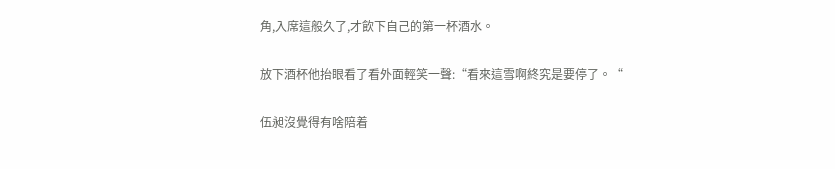角,入席這般久了,才飲下自己的第一杯酒水。

放下酒杯他抬眼看了看外面輕笑一聲:“看來這雪啊終究是要停了。“

伍昶沒覺得有啥陪着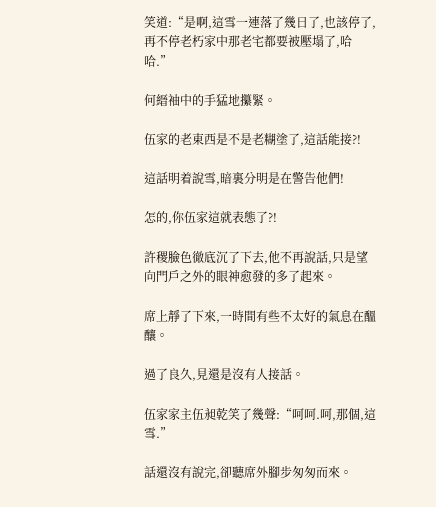笑道:“是啊,這雪一連落了幾日了,也該停了,再不停老朽家中那老宅都要被壓塌了,哈哈.”

何縉袖中的手猛地攥緊。

伍家的老東西是不是老糊塗了,這話能接?!

這話明着說雪,暗裏分明是在警告他們!

怎的,你伍家這就表態了?!

許稷臉色徹底沉了下去,他不再說話,只是望向門戶之外的眼神愈發的多了起來。

席上靜了下來,一時間有些不太好的氣息在醞釀。

過了良久,見還是沒有人接話。

伍家家主伍昶乾笑了幾聲:“呵呵.呵,那個,這雪.”

話還沒有說完,卻聽席外腳步匆匆而來。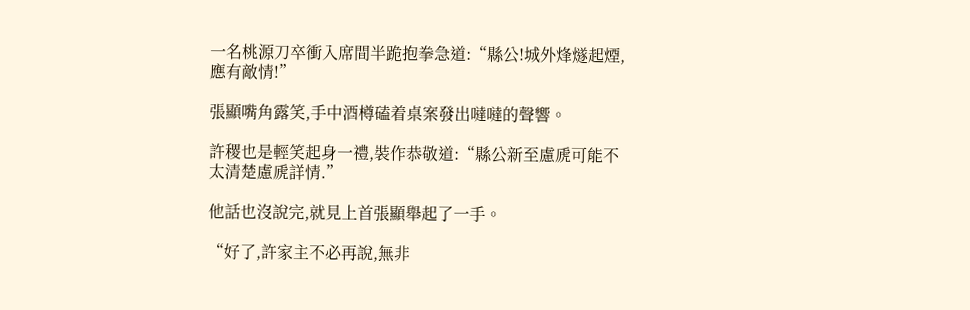一名桃源刀卒衝入席間半跪抱拳急道:“縣公!城外烽燧起煙,應有敵情!”

張顯嘴角露笑,手中酒樽磕着桌案發出噠噠的聲響。

許稷也是輕笑起身一禮,裝作恭敬道:“縣公新至慮虒可能不太清楚慮虒詳情.”

他話也沒說完,就見上首張顯舉起了一手。

“好了,許家主不必再說,無非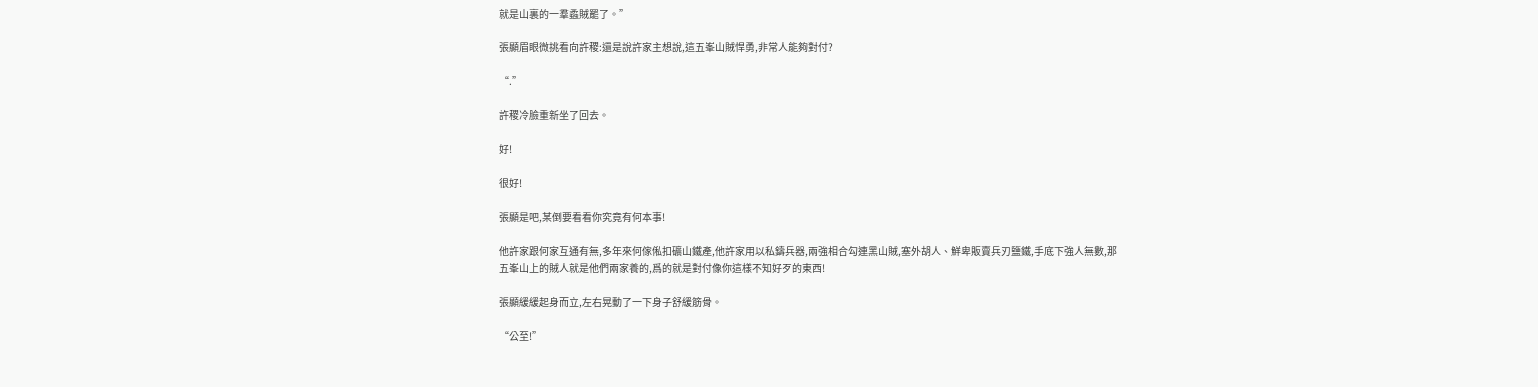就是山裏的一羣蟊賊罷了。”

張顯眉眼微挑看向許稷:還是說許家主想說,這五峯山賊悍勇,非常人能夠對付?

“.”

許稷冷臉重新坐了回去。

好!

很好!

張顯是吧,某倒要看看你究竟有何本事!

他許家跟何家互通有無,多年來何傢俬扣礦山鐵產,他許家用以私鑄兵器,兩強相合勾連黑山賊,塞外胡人、鮮卑販賣兵刃鹽鐵,手底下強人無數,那五峯山上的賊人就是他們兩家養的,爲的就是對付像你這樣不知好歹的東西!

張顯緩緩起身而立,左右晃動了一下身子舒緩筋骨。

“公至!”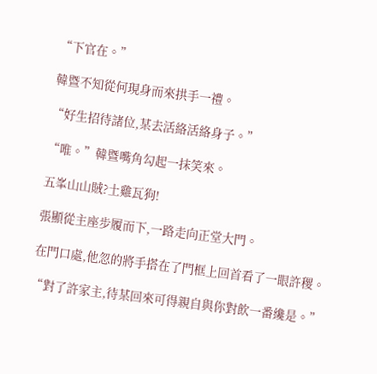“下官在。”

韓暨不知從何現身而來拱手一禮。

“好生招待諸位,某去活絡活絡身子。”

“唯。”韓暨嘴角勾起一抹笑來。

五峯山山賊?土雞瓦狗!

張顯從主座步履而下,一路走向正堂大門。

在門口處,他忽的將手搭在了門框上回首看了一眼許稷。

“對了許家主,待某回來可得親自與你對飲一番纔是。”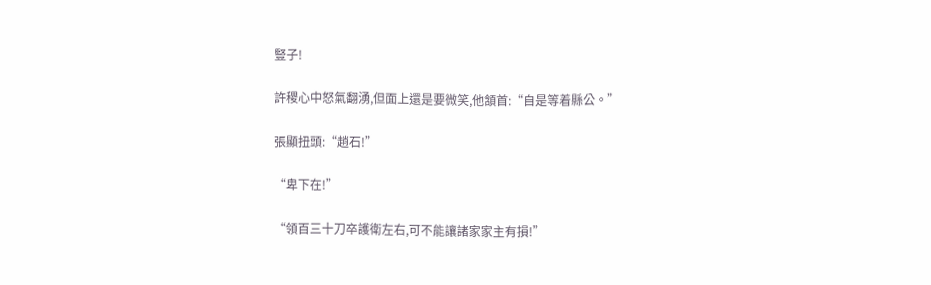豎子!

許稷心中怒氣翻湧,但面上還是要微笑,他頷首:“自是等着縣公。”

張顯扭頭:“趙石!”

“卑下在!”

“領百三十刀卒護衛左右,可不能讓諸家家主有損!”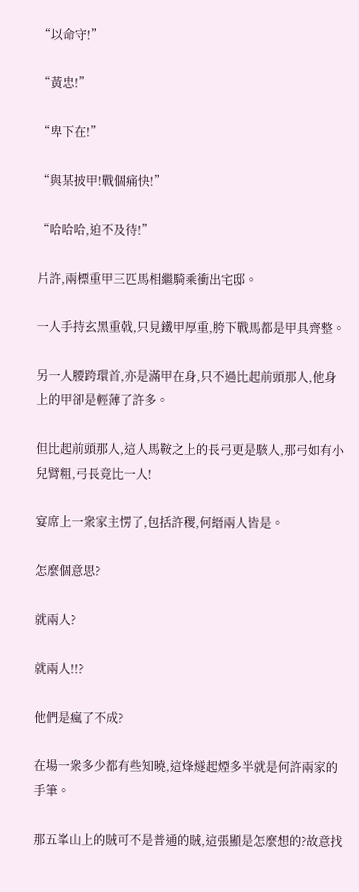“以命守!”

“黃忠!”

“卑下在!”

“與某披甲!戰個痛快!”

“哈哈哈,迫不及待!”

片許,兩標重甲三匹馬相繼騎乘衝出宅邸。

一人手持玄黑重戟,只見鐵甲厚重,胯下戰馬都是甲具齊整。

另一人腰跨環首,亦是滿甲在身,只不過比起前頭那人,他身上的甲卻是輕薄了許多。

但比起前頭那人,這人馬鞍之上的長弓更是駭人,那弓如有小兒臂粗,弓長竟比一人!

宴席上一衆家主愣了,包括許稷,何縉兩人皆是。

怎麼個意思?

就兩人?

就兩人!!?

他們是瘋了不成?

在場一衆多少都有些知曉,這烽燧起煙多半就是何許兩家的手筆。

那五峯山上的賊可不是普通的賊,這張顯是怎麼想的?故意找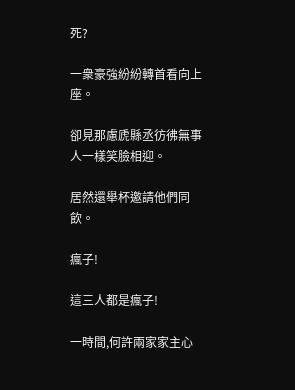死?

一衆豪強紛紛轉首看向上座。

卻見那慮虒縣丞彷彿無事人一樣笑臉相迎。

居然還舉杯邀請他們同飲。

瘋子!

這三人都是瘋子!

一時間,何許兩家家主心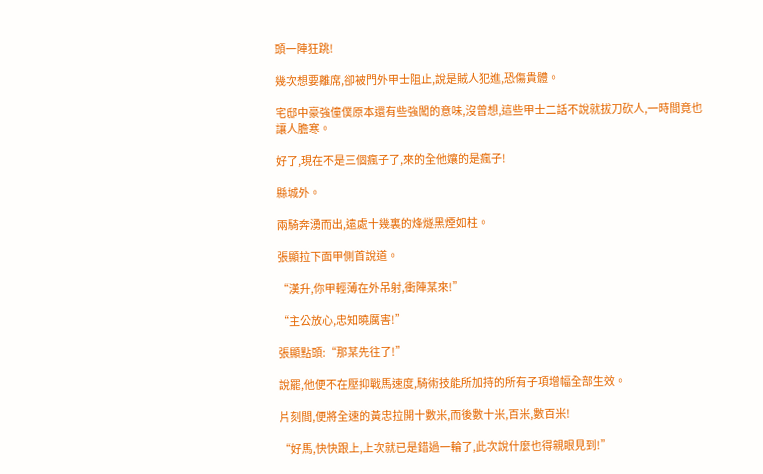頭一陣狂跳!

幾次想要離席,卻被門外甲士阻止,說是賊人犯進,恐傷貴體。

宅邸中豪強僮僕原本還有些強闖的意味,沒曾想,這些甲士二話不說就拔刀砍人,一時間竟也讓人膽寒。

好了,現在不是三個瘋子了,來的全他孃的是瘋子!

縣城外。

兩騎奔湧而出,遠處十幾裏的烽燧黑煙如柱。

張顯拉下面甲側首說道。

“漢升,你甲輕薄在外吊射,衝陣某來!”

“主公放心,忠知曉厲害!”

張顯點頭:“那某先往了!”

說罷,他便不在壓抑戰馬速度,騎術技能所加持的所有子項增幅全部生效。

片刻間,便將全速的黃忠拉開十數米,而後數十米,百米,數百米!

“好馬,快快跟上,上次就已是錯過一輪了,此次說什麼也得親眼見到!”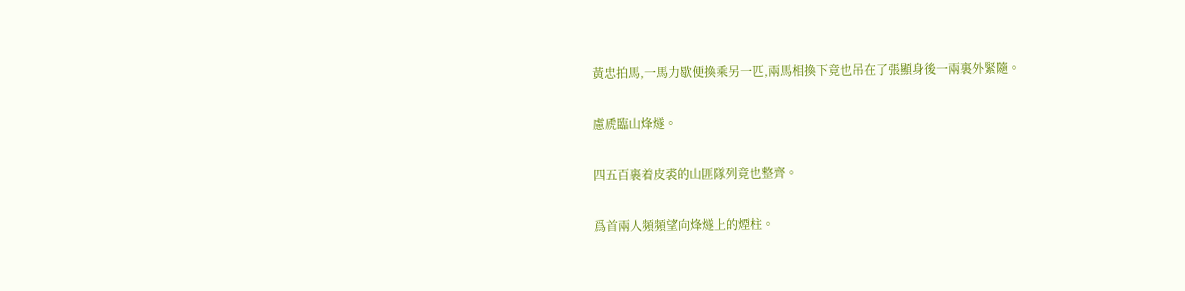黃忠拍馬,一馬力歇便換乘另一匹,兩馬相換下竟也吊在了張顯身後一兩裏外緊隨。

慮虒臨山烽燧。

四五百裹着皮裘的山匪隊列竟也整齊。

爲首兩人頻頻望向烽燧上的煙柱。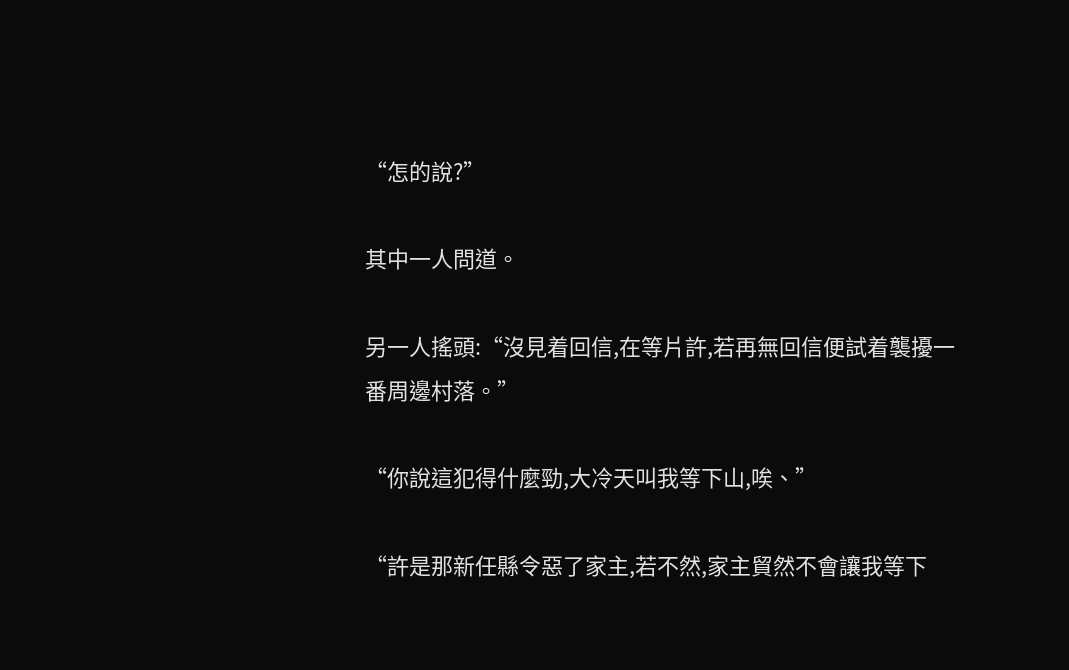“怎的說?”

其中一人問道。

另一人搖頭:“沒見着回信,在等片許,若再無回信便試着襲擾一番周邊村落。”

“你說這犯得什麼勁,大冷天叫我等下山,唉、”

“許是那新任縣令惡了家主,若不然,家主貿然不會讓我等下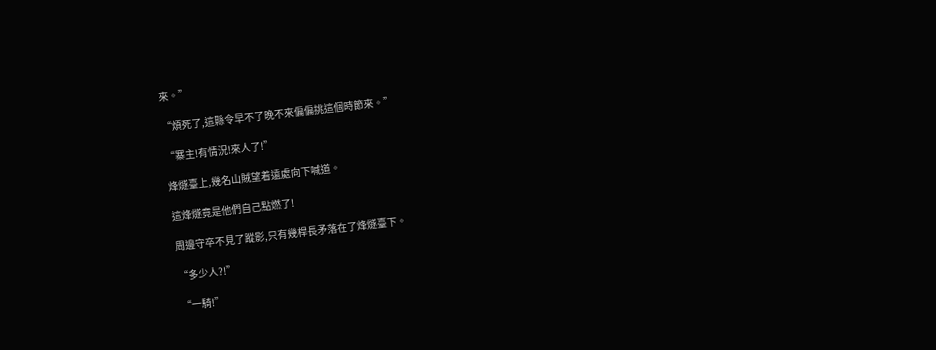來。”

“煩死了,這縣令早不了晚不來偏偏挑這個時節來。”

“寨主!有情況!來人了!”

烽燧臺上,幾名山賊望着遠處向下喊道。

這烽燧竟是他們自己點燃了!

周邊守卒不見了蹤影,只有幾桿長矛落在了烽燧臺下。

“多少人?!”

“一騎!”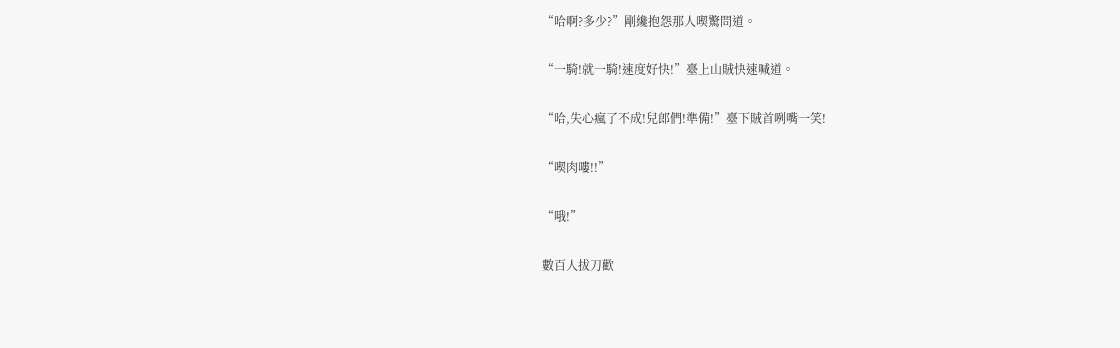“哈啊?多少?”剛纔抱怨那人喫驚問道。

“一騎!就一騎!速度好快!”臺上山賊快速喊道。

“哈,失心瘋了不成!兒郎們!準備!”臺下賊首咧嘴一笑!

“喫肉嘍!!”

“哦!”

數百人拔刀歡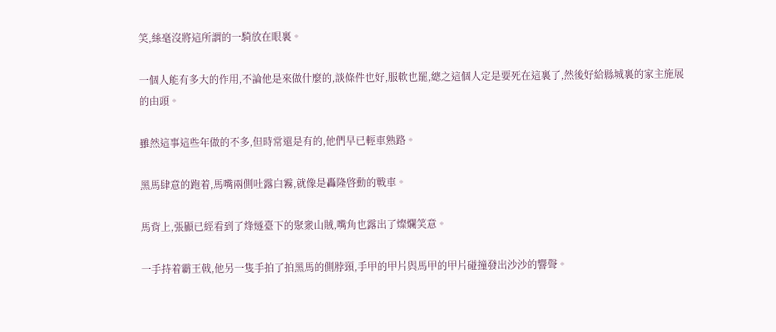笑,絲毫沒將這所謂的一騎放在眼裏。

一個人能有多大的作用,不論他是來做什麼的,談條件也好,服軟也罷,總之這個人定是要死在這裏了,然後好給縣城裏的家主施展的由頭。

雖然這事這些年做的不多,但時常還是有的,他們早已輕車熟路。

黑馬肆意的跑着,馬嘴兩側吐露白霧,就像是轟隆啓動的戰車。

馬背上,張顯已經看到了烽燧臺下的聚衆山賊,嘴角也露出了燦爛笑意。

一手持着霸王戟,他另一隻手拍了拍黑馬的側脖頸,手甲的甲片與馬甲的甲片碰撞發出沙沙的響聲。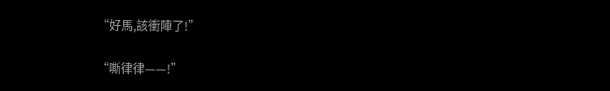“好馬,該衝陣了!”

“嘶律律——!”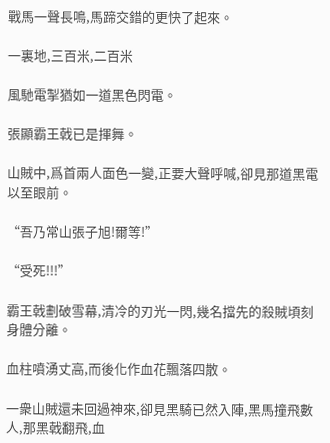戰馬一聲長鳴,馬蹄交錯的更快了起來。

一裏地,三百米,二百米

風馳電掣猶如一道黑色閃電。

張顯霸王戟已是揮舞。

山賊中,爲首兩人面色一變,正要大聲呼喊,卻見那道黑電以至眼前。

“吾乃常山張子旭!爾等!”

“受死!!!”

霸王戟劃破雪幕,清冷的刃光一閃,幾名擋先的殺賊頃刻身體分離。

血柱噴湧丈高,而後化作血花飄落四散。

一衆山賊還未回過神來,卻見黑騎已然入陣,黑馬撞飛數人,那黑戟翻飛,血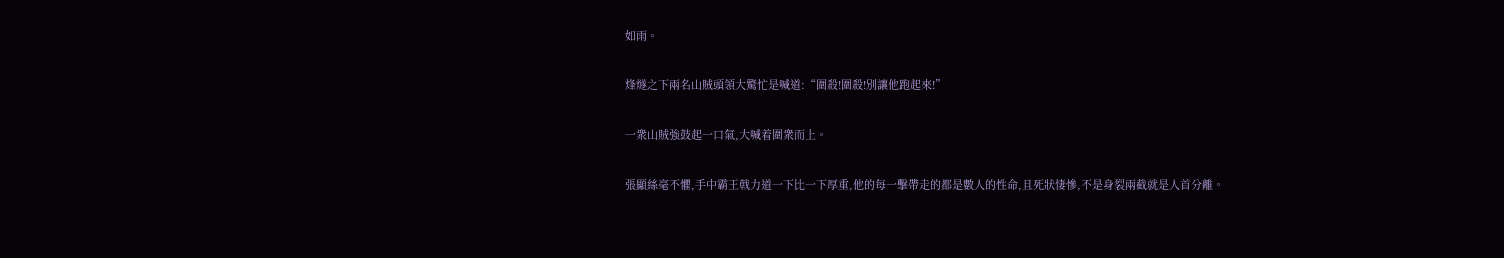如雨。

烽燧之下兩名山賊頭領大驚忙是喊道:“圍殺!圍殺!別讓他跑起來!”

一衆山賊強鼓起一口氣,大喊着圍衆而上。

張顯絲毫不懼,手中霸王戟力道一下比一下厚重,他的每一擊帶走的都是數人的性命,且死狀悽慘,不是身裂兩截就是人首分離。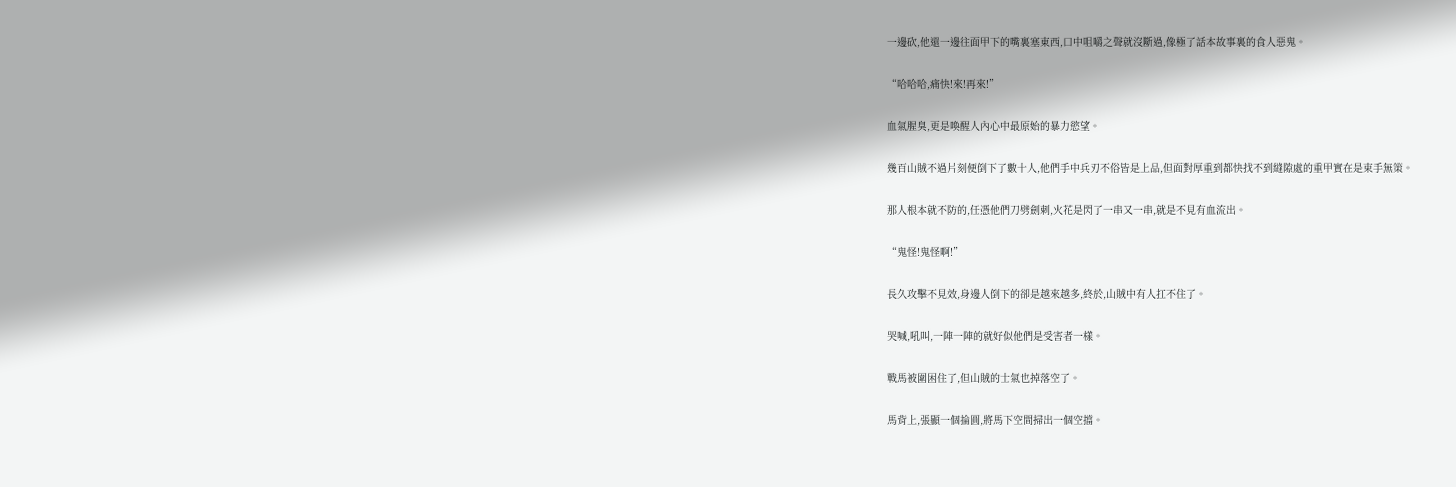一邊砍,他還一邊往面甲下的嘴裏塞東西,口中咀嚼之聲就沒斷過,像極了話本故事裏的食人惡鬼。

“哈哈哈,痛快!來!再來!”

血氣腥臭,更是喚醒人內心中最原始的暴力慾望。

幾百山賊不過片刻便倒下了數十人,他們手中兵刃不俗皆是上品,但面對厚重到都快找不到縫隙處的重甲實在是束手無策。

那人根本就不防的,任憑他們刀劈劍刺,火花是閃了一串又一串,就是不見有血流出。

“鬼怪!鬼怪啊!”

長久攻擊不見效,身邊人倒下的卻是越來越多,終於,山賊中有人扛不住了。

哭喊,吼叫,一陣一陣的就好似他們是受害者一樣。

戰馬被圍困住了,但山賊的士氣也掉落空了。

馬背上,張顯一個掄圓,將馬下空間掃出一個空擋。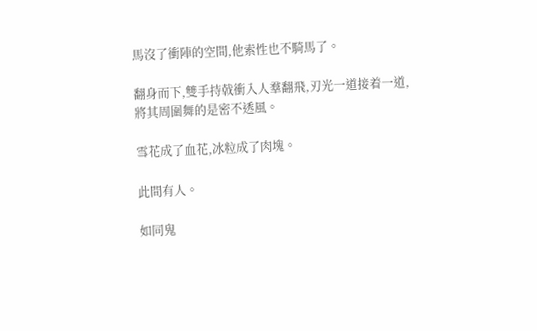馬沒了衝陣的空間,他索性也不騎馬了。

翻身而下,雙手持戟衝入人羣翻飛,刃光一道接着一道,將其周圍舞的是密不透風。

雪花成了血花,冰粒成了肉塊。

此間有人。

如同鬼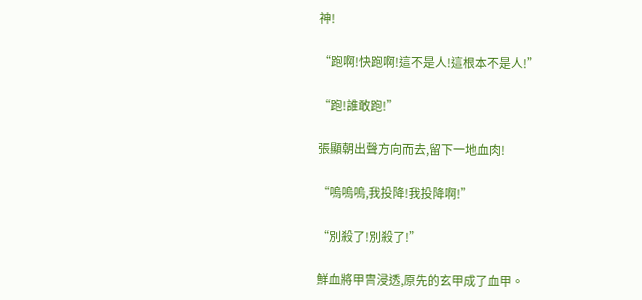神!

“跑啊!快跑啊!這不是人!這根本不是人!”

“跑!誰敢跑!”

張顯朝出聲方向而去,留下一地血肉!

“嗚嗚嗚,我投降!我投降啊!”

“別殺了!別殺了!”

鮮血將甲冑浸透,原先的玄甲成了血甲。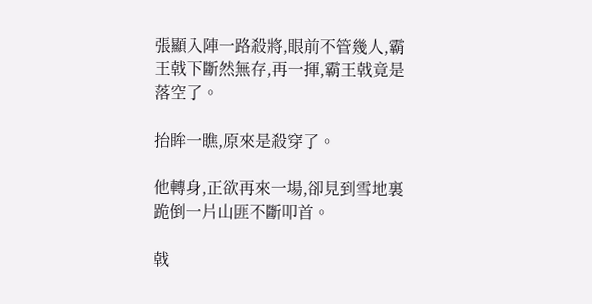張顯入陣一路殺將,眼前不管幾人,霸王戟下斷然無存,再一揮,霸王戟竟是落空了。

抬眸一瞧,原來是殺穿了。

他轉身,正欲再來一場,卻見到雪地裏跪倒一片山匪不斷叩首。

戟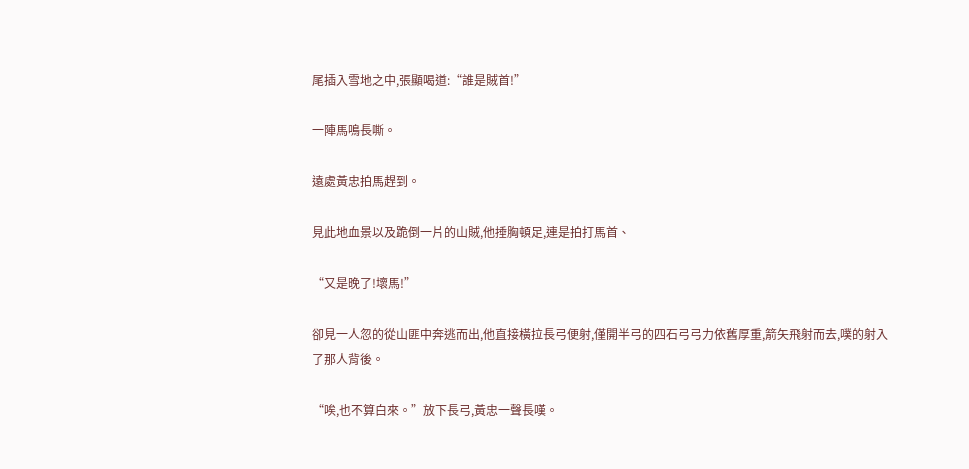尾插入雪地之中,張顯喝道:“誰是賊首!”

一陣馬鳴長嘶。

遠處黃忠拍馬趕到。

見此地血景以及跪倒一片的山賊,他捶胸頓足,連是拍打馬首、

“又是晚了!壞馬!”

卻見一人忽的從山匪中奔逃而出,他直接橫拉長弓便射,僅開半弓的四石弓弓力依舊厚重,箭矢飛射而去,噗的射入了那人背後。

“唉,也不算白來。”放下長弓,黃忠一聲長嘆。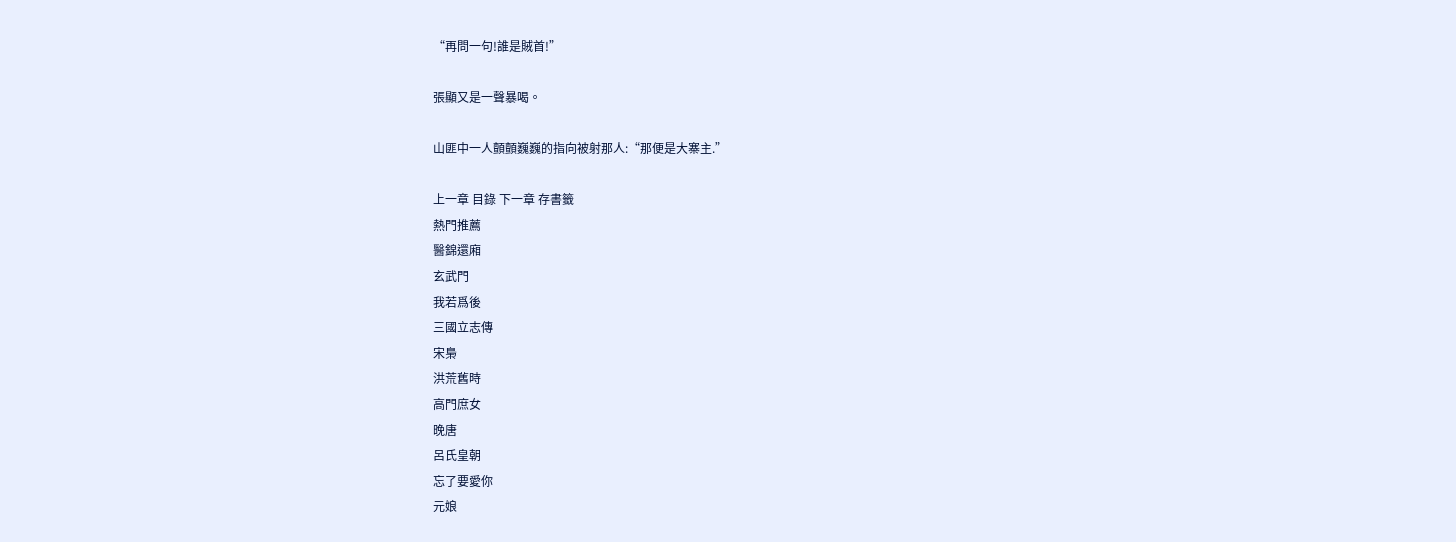“再問一句!誰是賊首!”

張顯又是一聲暴喝。

山匪中一人顫顫巍巍的指向被射那人:“那便是大寨主.”

上一章 目錄 下一章 存書籤
熱門推薦
醫錦還廂
玄武門
我若爲後
三國立志傳
宋梟
洪荒舊時
高門庶女
晚唐
呂氏皇朝
忘了要愛你
元娘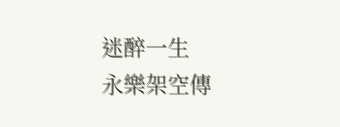迷醉一生
永樂架空傳